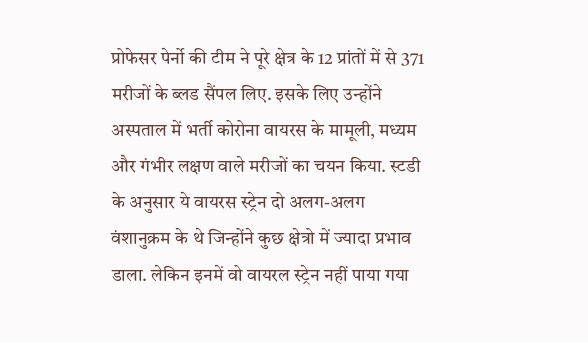प्रोफेसर पेर्नो की टीम ने पूरे क्षेत्र के 12 प्रांतों में से 371 मरीजों के ब्लड सैंपल लिए. इसके लिए उन्होंने अस्पताल में भर्ती कोरोना वायरस के मामूली, मध्यम और गंभीर लक्षण वाले मरीजों का चयन किया. स्टडी के अनुसार ये वायरस स्ट्रेन दो अलग-अलग वंशानुक्रम के थे जिन्होंने कुछ क्षेत्रो में ज्यादा प्रभाव डाला. लेकिन इनमें वो वायरल स्ट्रेन नहीं पाया गया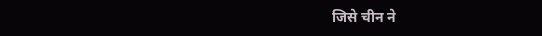जिसे चीन ने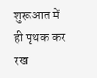शुरूआत में ही पृथक कर रख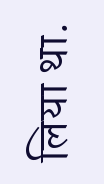लिया था.